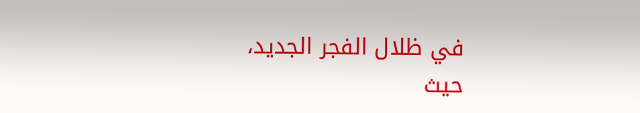في ظلال الفجر الجديد، حيث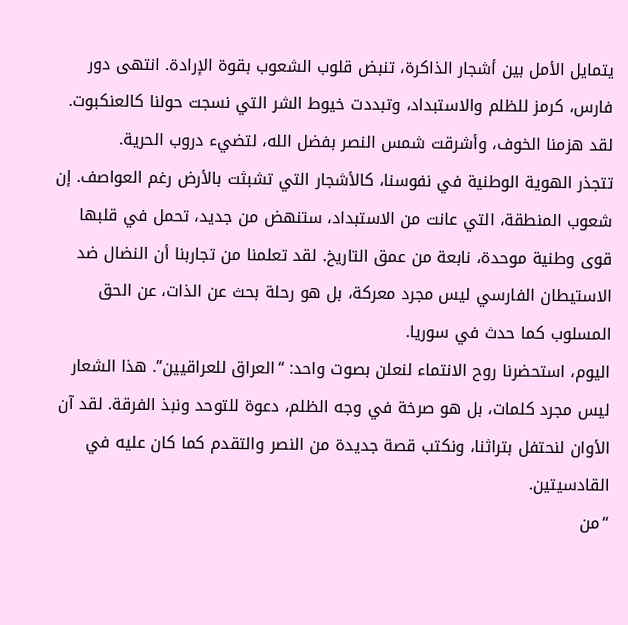يتمايل الأمل بين أشجار الذاكرة، تنبض قلوب الشعوب بقوة الإرادة. انتهى دور فارس، كرمز للظلم والاستبداد، وتبددت خيوط الشر التي نسجت حولنا كالعنكبوت. لقد هزمنا الخوف، وأشرقت شمس النصر بفضل الله، لتضيء دروب الحرية.
تتجذر الهوية الوطنية في نفوسنا، كالأشجار التي تشبثت بالأرض رغم العواصف. إن شعوب المنطقة، التي عانت من الاستبداد، ستنهض من جديد، تحمل في قلبها قوى وطنية موحدة، نابعة من عمق التاريخ. لقد تعلمنا من تجاربنا أن النضال ضد الاستيطان الفارسي ليس مجرد معركة، بل هو رحلة بحث عن الذات، عن الحق المسلوب كما حدث في سوريا.
اليوم، استحضرنا روح الانتماء لنعلن بصوت واحد: “العراق للعراقيين”. هذا الشعار ليس مجرد كلمات، بل هو صرخة في وجه الظلم، دعوة للتوحد ونبذ الفرقة. لقد آن الأوان لنحتفل بتراثنا، ونكتب قصة جديدة من النصر والتقدم كما كان عليه في القادسيتين.
“من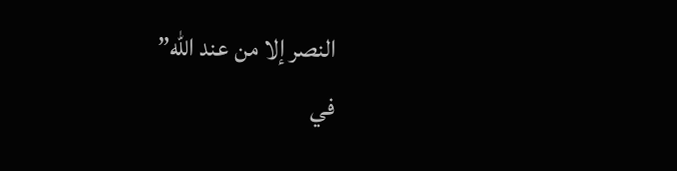النصر إلا من عند الله”
في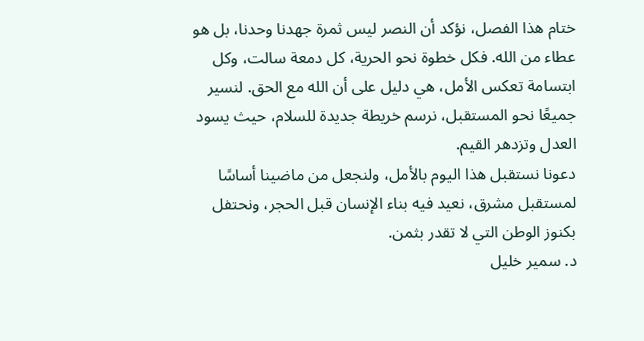ختام هذا الفصل، نؤكد أن النصر ليس ثمرة جهدنا وحدنا، بل هو عطاء من الله. فكل خطوة نحو الحرية، كل دمعة سالت، وكل ابتسامة تعكس الأمل، هي دليل على أن الله مع الحق. لنسير جميعًا نحو المستقبل، نرسم خريطة جديدة للسلام، حيث يسود العدل وتزدهر القيم.
دعونا نستقبل هذا اليوم بالأمل، ولنجعل من ماضينا أساسًا لمستقبل مشرق، نعيد فيه بناء الإنسان قبل الحجر، ونحتفل بكنوز الوطن التي لا تقدر بثمن.
د. سمير خليل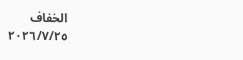الخفاف
٢٠٢٦/٧/٢٥